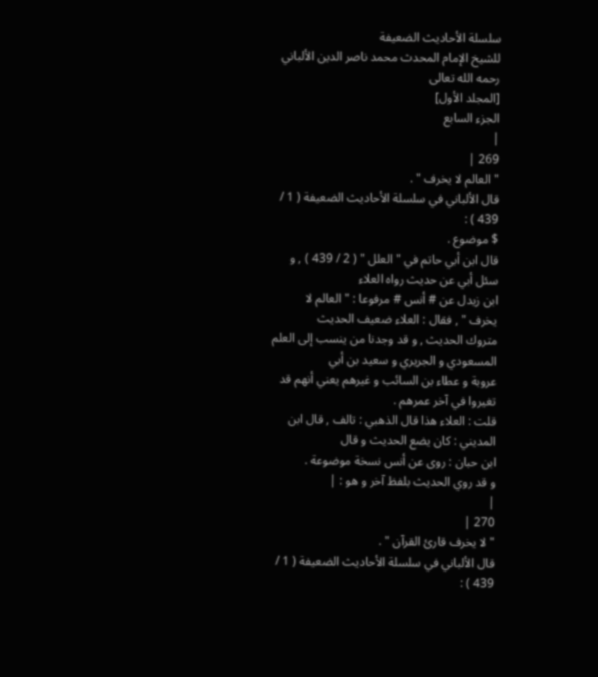سلسلة الأحاديث الضعيفة
للشيخ الإمام المحدث محمد ناصر الدين الألباني
رحمه الله تعالى
[المجلد الأول]
الجزء السابع
|
269 |
" العالم لا يخرف " .
قال الألباني في سلسلة الأحاديث الضعيفة ( 1 /
439 ) :
$ موضوع .
قال ابن أبي حاتم في " العلل " ( 2 / 439 ) , و
سئل أبي عن حديث رواه العلاء
ابن زيدل عن # أنس # مرفوعا : " العالم لا
يخرف " , فقال : العلاء ضعيف الحديث
متروك الحديث , و قد وجدنا من ينسب إلى العلم
المسعودي و الجريري و سعيد بن أبي
عروبة و عطاء بن السائب و غيرهم يعني أنهم قد
تغيروا في آخر عمرهم .
قلت : العلاء هذا قال الذهبي : تالف , قال ابن
المديني : كان يضع الحديث و قال
ابن حبان : روى عن أنس نسخة موضوعة .
و قد روي الحديث بلفظ آخر و هو : |
|
270 |
" لا يخرف قارئ القرآن " .
قال الألباني في سلسلة الأحاديث الضعيفة ( 1 /
439 ) :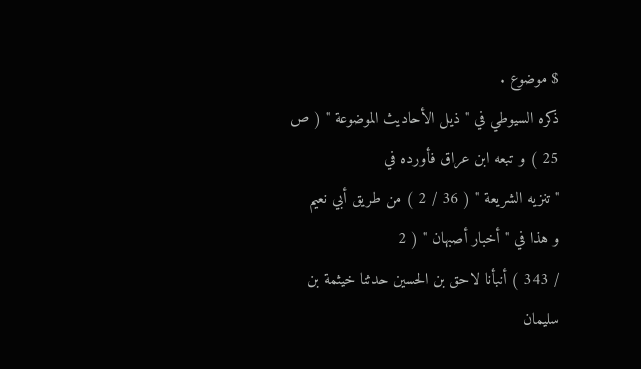$ موضوع .
ذكره السيوطي في " ذيل الأحاديث الموضوعة " ( ص
25 ) و تبعه ابن عراق فأورده في
" تنزيه الشريعة " ( 36 / 2 ) من طريق أبي نعيم
و هذا في " أخبار أصبهان " ( 2
/ 343 ) أنبأنا لاحق بن الحسين حدثنا خيثمة بن
سليمان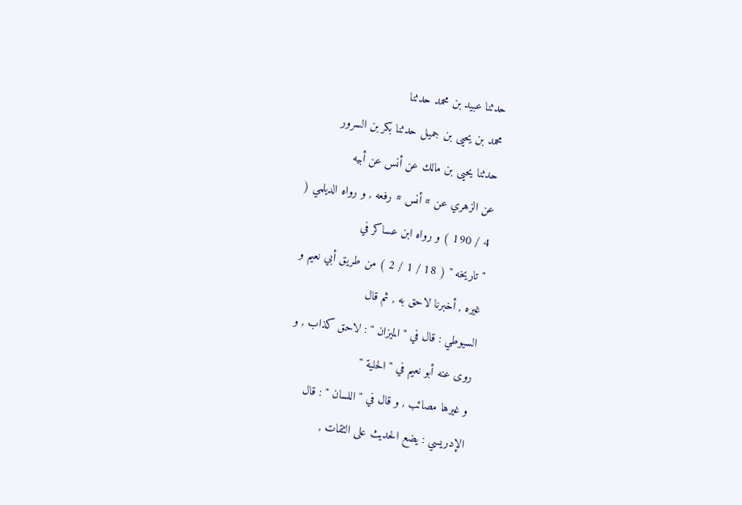حدثنا عبيد بن محمد حدثنا
محمد بن يحيى بن جميل حدثنا بكر بن السرور
حدثنا يحيى بن مالك عن أنس عن أبيه
عن الزهري عن # أنس # رفعه , و رواه الديلمي (
4 / 190 ) و رواه ابن عساكر في
" تاريخه " ( 18 / 1 / 2 ) من طريق أبي نعيم و
غيره , أخبرنا لاحق به , ثم قال
السيوطي : قال في " الميزان " : لاحق كذاب , و
روى عنه أبو نعيم في " الحلية "
و غيرها مصائب , و قال في " اللسان " : قال
الإدريسي : يضع الحديث على الثقات ,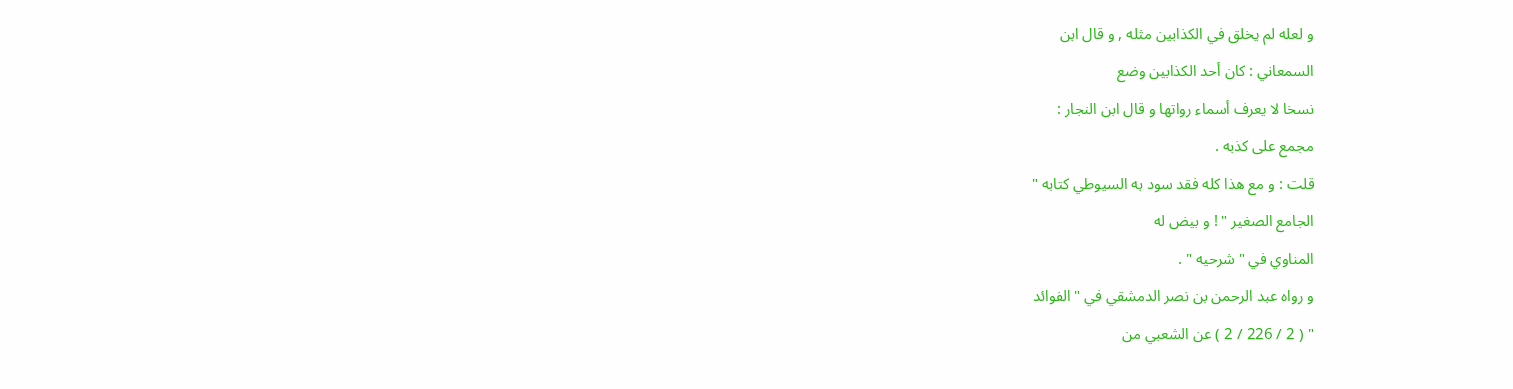و لعله لم يخلق في الكذابين مثله , و قال ابن
السمعاني : كان أحد الكذابين وضع
نسخا لا يعرف أسماء رواتها و قال ابن النجار :
مجمع على كذبه .
قلت : و مع هذا كله فقد سود به السيوطي كتابه "
الجامع الصغير " ! و بيض له
المناوي في " شرحيه " .
و رواه عبد الرحمن بن نصر الدمشقي في " الفوائد
" ( 2 / 226 / 2 ) عن الشعبي من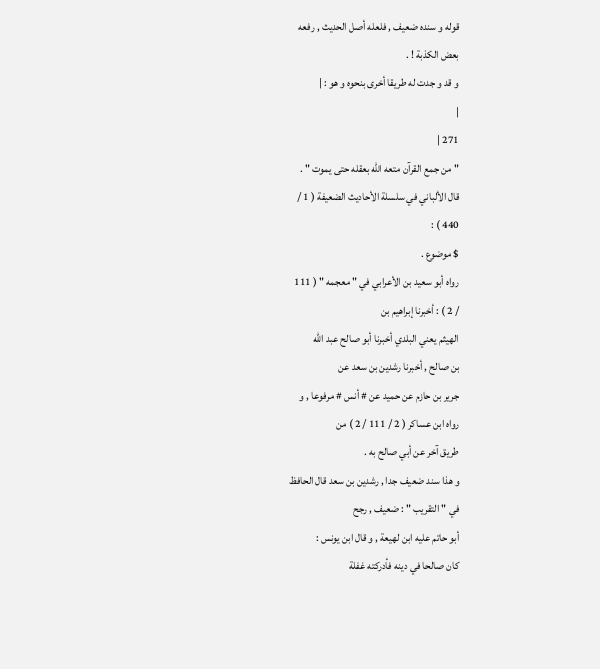قوله و سنده ضعيف , فلعله أصل الحديث , رفعه
بعض الكذبة ! .
و قد و جدت له طريقا أخرى بنحوه و هو : |
|
271 |
" من جمع القرآن متعه الله بعقله حتى يموت " .
قال الألباني في سلسلة الأحاديث الضعيفة ( 1 /
440 ) :
$ موضوع .
رواه أبو سعيد بن الأعرابي في " معجمه " ( 111
/ 2 ) : أخبرنا إبراهيم بن
الهيثم يعني البلدي أخبرنا أبو صالح عبد الله
بن صالح , أخبرنا رشدين بن سعد عن
جرير بن حازم عن حميد عن # أنس # مرفوعا , و
رواه ابن عساكر ( 2 / 111 / 2 ) من
طريق آخر عن أبي صالح به .
و هذا سند ضعيف جدا , رشدين بن سعد قال الحافظ
في " التقريب " : ضعيف , رجح
أبو حاتم عليه ابن لهيعة , و قال ابن يونس :
كان صالحا في دينه فأدركته غفلة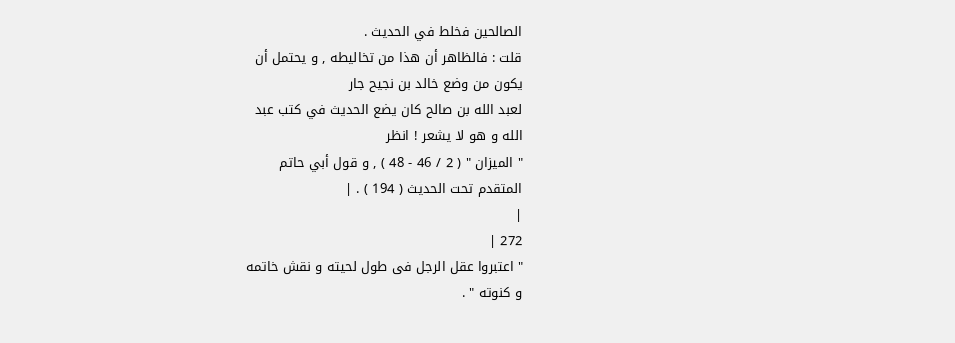الصالحين فخلط في الحديث .
قلت : فالظاهر أن هذا من تخاليطه , و يحتمل أن
يكون من وضع خالد بن نجيح جار
لعبد الله بن صالح كان يضع الحديث في كتب عبد
الله و هو لا يشعر ! انظر
" الميزان " ( 2 / 46 - 48 ) , و قول أبي حاتم
المتقدم تحت الحديث ( 194 ) . |
|
272 |
" اعتبروا عقل الرجل فى طول لحيته و نقش خاتمه
و كنوته " .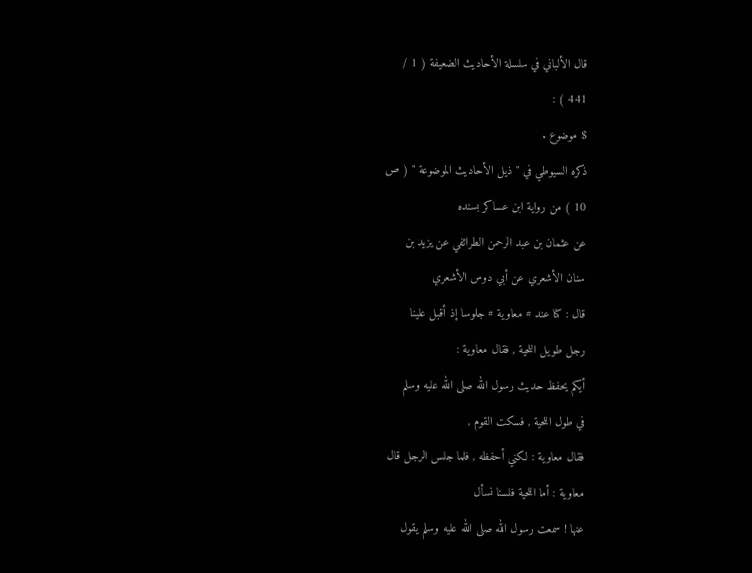قال الألباني في سلسلة الأحاديث الضعيفة ( 1 /
441 ) :
$ موضوع .
ذكره السيوطي في " ذيل الأحاديث الموضوعة " ( ص
10 ) من رواية ابن عساكر بسنده
عن عثمان بن عبد الرحمن الطرائفي عن يزيد بن
سنان الأشعري عن أبي دوس الأشعري
قال : كنا عند # معاوية # جلوسا إذ أقبل علينا
رجل طويل اللحية , فقال معاوية :
أيكم يحفظ حديث رسول الله صلى الله عليه وسلم
في طول اللحية , فسكت القوم ,
فقال معاوية : لكني أحفظه , فلما جلس الرجل قال
معاوية : أما اللحية فلسنا نسأل
عنها ! سمعت رسول الله صلى الله عليه وسلم يقول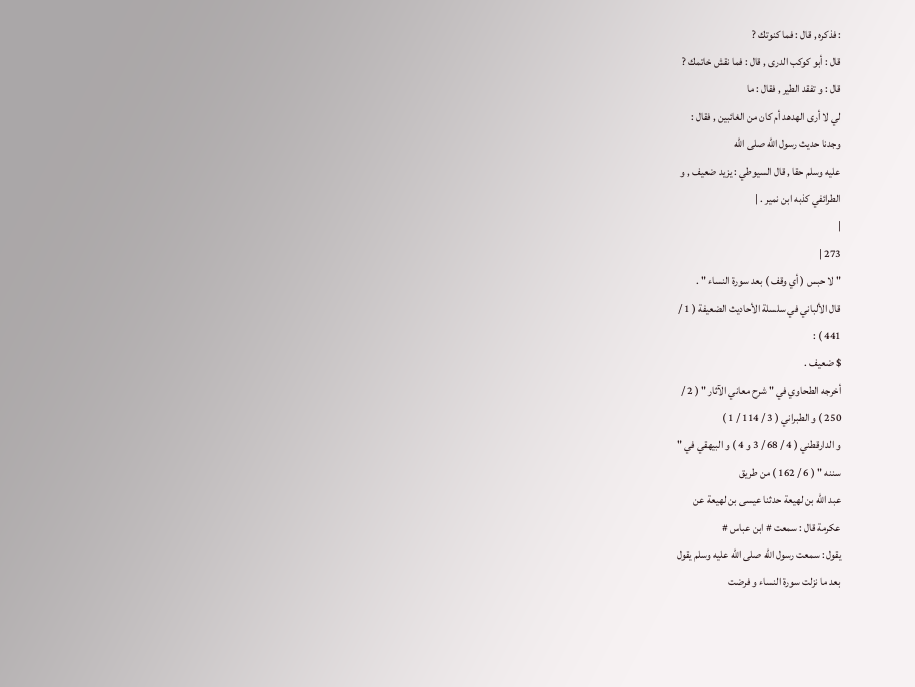: فذكره , قال : فما كنوتك ?
قال : أبو كوكب الدرى , قال : فما نقش خاتمك ?
قال : و تفقد الطير , فقال : ما
لي لا أرى الهدهد أم كان من الغائبين , فقال :
وجدنا حديث رسول الله صلى الله
عليه وسلم حقا , قال السيوطي : يزيد ضعيف , و
الطرائفي كذبه ابن نمير . |
|
273 |
" لا حبس ( أي وقف ) بعد سورة النساء " .
قال الألباني في سلسلة الأحاديث الضعيفة ( 1 /
441 ) :
$ ضعيف .
أخرجه الطحاوي في " شرح معاني الآثار " ( 2 /
250 ) و الطبراني ( 3 / 114 / 1 )
و الدارقطني ( 4 / 68 / 3 و 4 ) و البيهقي في "
سننه " ( 6 / 162 ) من طريق
عبد الله بن لهيعة حدثنا عيسى بن لهيعة عن
عكرمة قال : سمعت # ابن عباس #
يقول : سمعت رسول الله صلى الله عليه وسلم يقول
بعد ما نزلت سورة النساء و فرضت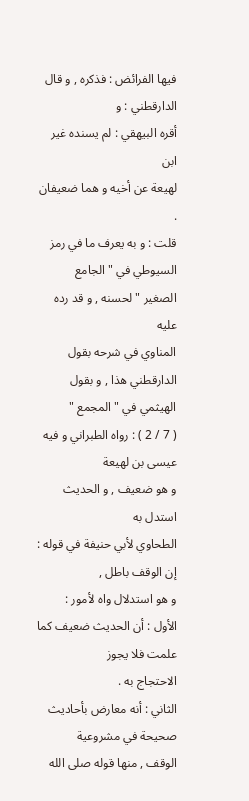فيها الفرائض : فذكره , و قال الدارقطني : و
أقره البيهقي : لم يسنده غير ابن
لهيعة عن أخيه و هما ضعيفان .
قلت : و به يعرف ما في رمز السيوطي في " الجامع
الصغير " لحسنه , و قد رده عليه
المناوي في شرحه بقول الدارقطني هذا , و بقول
الهيثمي في " المجمع "
( 7 / 2 ) : رواه الطبراني و فيه عيسى بن لهيعة
و هو ضعيف , و الحديث استدل به
الطحاوي لأبي حنيفة في قوله : إن الوقف باطل ,
و هو استدلال واه لأمور :
الأول : أن الحديث ضعيف كما علمت فلا يجوز
الاحتجاج به .
الثاني : أنه معارض بأحاديث صحيحة في مشروعية
الوقف , منها قوله صلى الله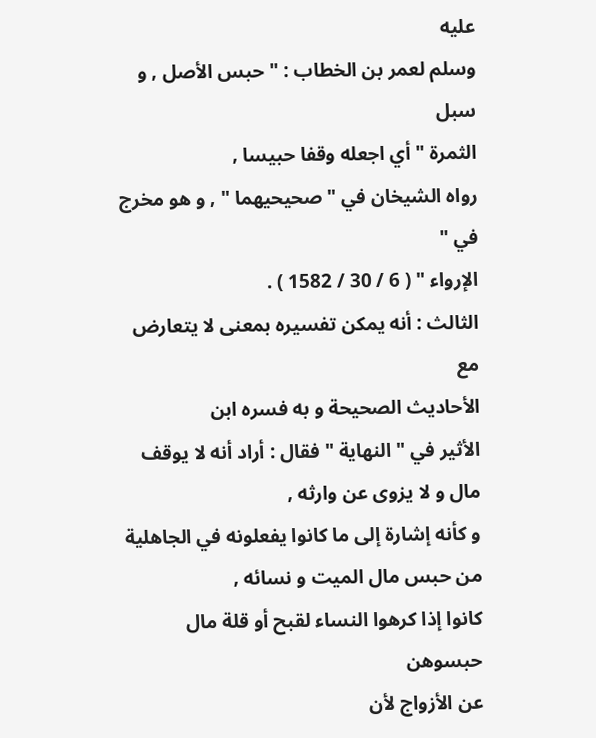عليه
وسلم لعمر بن الخطاب : " حبس الأصل , و سبل
الثمرة " أي اجعله وقفا حبيسا ,
رواه الشيخان في " صحيحيهما " , و هو مخرج في "
الإرواء " ( 6 / 30 / 1582 ) .
الثالث : أنه يمكن تفسيره بمعنى لا يتعارض مع
الأحاديث الصحيحة و به فسره ابن
الأثير في " النهاية " فقال : أراد أنه لا يوقف
مال و لا يزوى عن وارثه ,
و كأنه إشارة إلى ما كانوا يفعلونه في الجاهلية
من حبس مال الميت و نسائه ,
كانوا إذا كرهوا النساء لقبح أو قلة مال حبسوهن
عن الأزواج لأن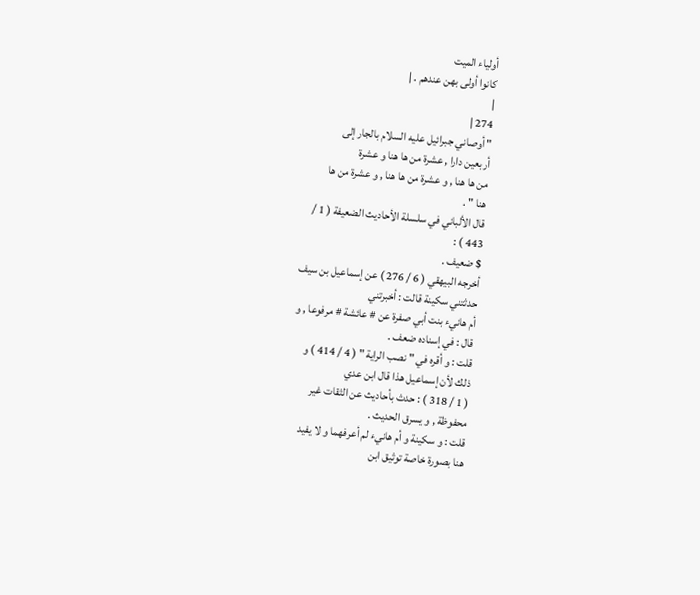أولياء الميت
كانوا أولى بهن عندهم . |
|
274 |
" أوصاني جبرائيل عليه السلام بالجار إلى
أربعين دارا , عشرة من ها هنا و عشرة
من ها هنا , و عشرة من ها هنا , و عشرة من ها
هنا " .
قال الألباني في سلسلة الأحاديث الضعيفة ( 1 /
443 ) :
$ ضعيف .
أخرجه البيهقي ( 6 / 276 ) عن إسماعيل بن سيف
حدثتني سكينة قالت : أخبرتني
أم هانيء بنت أبي صفرة عن # عائشة # مرفوعا , و
قال : في إسناده ضعف .
قلت : و أقره في " نصب الراية " ( 4 / 414 ) و
ذلك لأن إسماعيل هذا قال ابن عدي
( 1 / 318 ) : حدث بأحاديث عن الثقات غير
محفوظة , و يسرق الحديث .
قلت : و سكينة و أم هانيء لم أعرفهما و لا يفيد
هنا بصورة خاصة توثيق ابن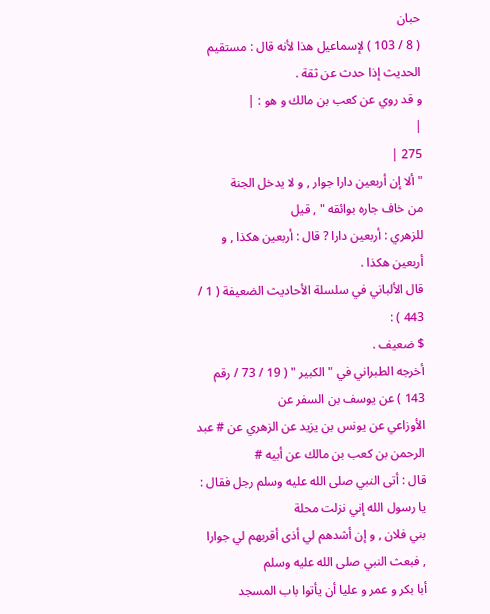حبان
( 8 / 103 ) لإسماعيل هذا لأنه قال : مستقيم
الحديث إذا حدث عن ثقة .
و قد روي عن كعب بن مالك و هو : |
|
275 |
" ألا إن أربعين دارا جوار , و لا يدخل الجنة
من خاف جاره بوائقه " , قيل
للزهري : أربعين دارا ? قال : أربعين هكذا , و
أربعين هكذا .
قال الألباني في سلسلة الأحاديث الضعيفة ( 1 /
443 ) :
$ ضعيف .
أخرجه الطبراني في " الكبير " ( 19 / 73 / رقم
143 ) عن يوسف بن السفر عن
الأوزاعي عن يونس بن يزيد عن الزهري عن # عبد
الرحمن بن كعب بن مالك عن أبيه #
قال : أتى النبي صلى الله عليه وسلم رجل فقال :
يا رسول الله إني نزلت محلة
بني فلان , و إن أشدهم لي أذى أقربهم لي جوارا
, فبعث النبي صلى الله عليه وسلم
أبا بكر و عمر و عليا أن يأتوا باب المسجد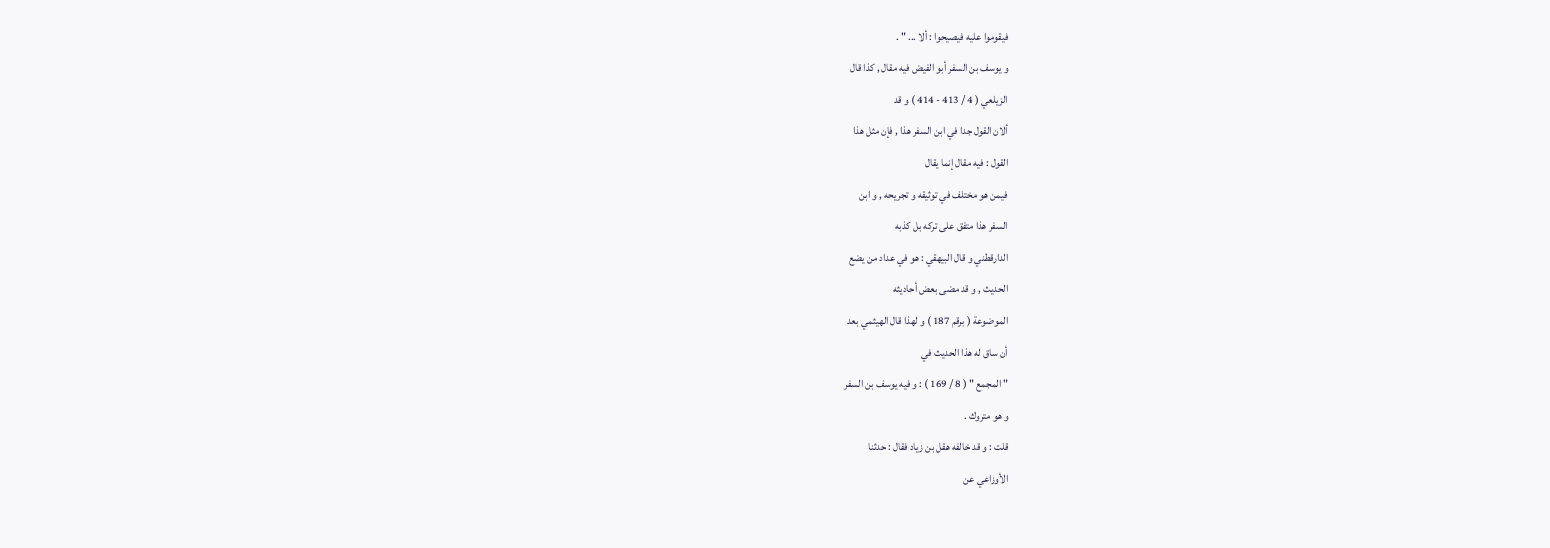فيقوموا عليه فيصيحوا : ألا ... " .
و يوسف بن السفر أبو الفيض فيه مقال , كذا قال
الزيلعي ( 4 / 413 - 414 ) و قد
ألان القول جدا في ابن السفر هذا , فإن مثل هذا
القول : فيه مقال إنما يقال
فيمن هو مختلف في توثيقه و تجريحه , و ابن
السفر هذا متفق على تركه بل كذبه
الدارقطني و قال البيهقي : هو في عداد من يضع
الحديث , و قد مضى بعض أحاديثه
الموضوعة ( برقم 187 ) و لهذا قال الهيثمي بعد
أن ساق له هذا الحديث في
" المجمع " ( 8 / 169 ) : و فيه يوسف بن السفر
و هو متروك .
قلت : و قد خالفه هقل بن زياد فقال : حدثنا
الأوزاعي عن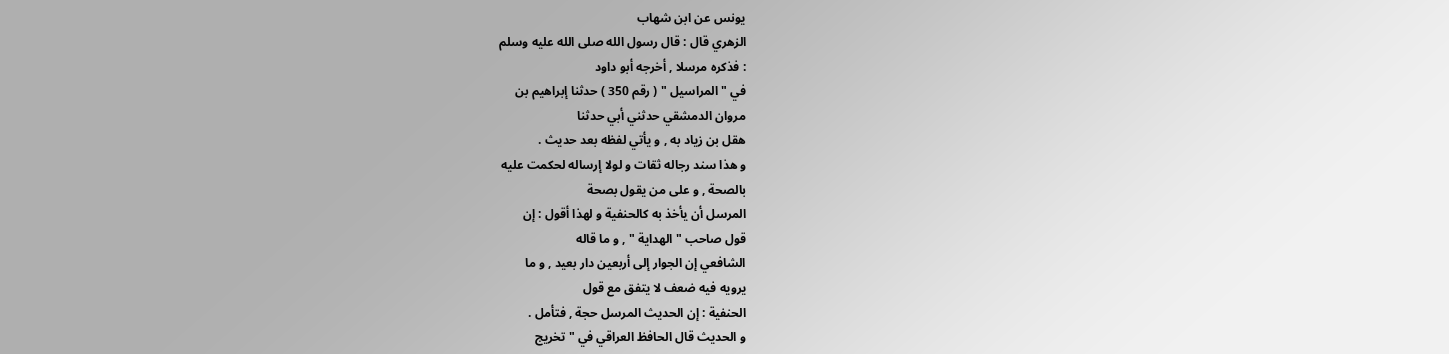يونس عن ابن شهاب
الزهري قال : قال رسول الله صلى الله عليه وسلم
: فذكره مرسلا , أخرجه أبو داود
في " المراسيل " ( رقم 350 ) حدثنا إبراهيم بن
مروان الدمشقي حدثني أبي حدثنا
هقل بن زياد به , و يأتي لفظه بعد حديث .
و هذا سند رجاله ثقات و لولا إرساله لحكمت عليه
بالصحة , و على من يقول بصحة
المرسل أن يأخذ به كالحنفية و لهذا أقول : إن
قول صاحب " الهداية " , و ما قاله
الشافعي إن الجوار إلى أربعين دار بعيد , و ما
يرويه فيه ضعف لا يتفق مع قول
الحنفية : إن الحديث المرسل حجة , فتأمل .
و الحديث قال الحافظ العراقي في " تخريج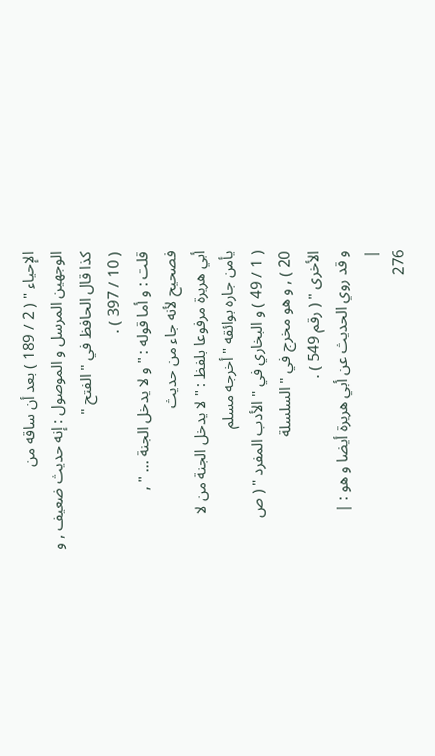الإحياء " ( 2 / 189 ) بعد أن ساقه من
الوجهين المرسل و الموصول : إنه حديث ضعيف , و
كذا قال الحافظ في " الفتح "
( 10 / 397 ) .
قلت : و أما قوله : " و لا يدخل الجنة ... " ,
فصحيح لأنه جاء من حديث
أبي هريرة مرفوعا بلفظ : " لا يدخل الجنة من لا
يأمن جاره بوائقه " أخرجه مسلم
( 1 / 49 ) و البخاري في " الأدب المفرد " ( ص
20 ) , و هو مخرج في " السلسلة
الأخرى " ( رقم 549 ) .
و قد روي الحديث عن أبي هريرة أيضا و هو : |
|
276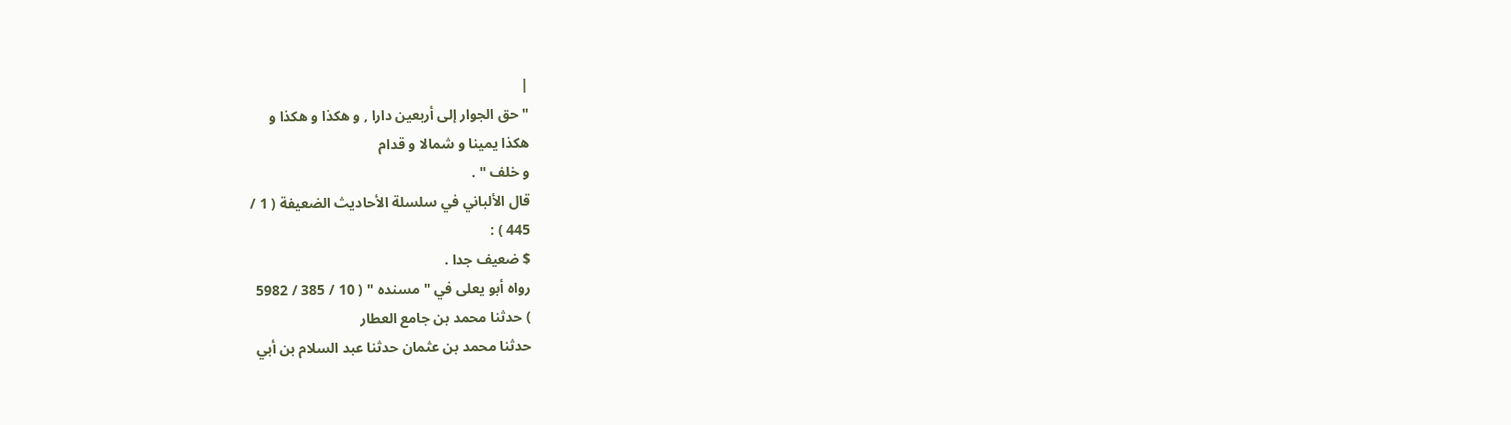|
" حق الجوار إلى أربعين دارا , و هكذا و هكذا و
هكذا يمينا و شمالا و قدام
و خلف " .
قال الألباني في سلسلة الأحاديث الضعيفة ( 1 /
445 ) :
$ ضعيف جدا .
رواه أبو يعلى في " مسنده " ( 10 / 385 / 5982
) حدثنا محمد بن جامع العطار
حدثنا محمد بن عثمان حدثنا عبد السلام بن أبي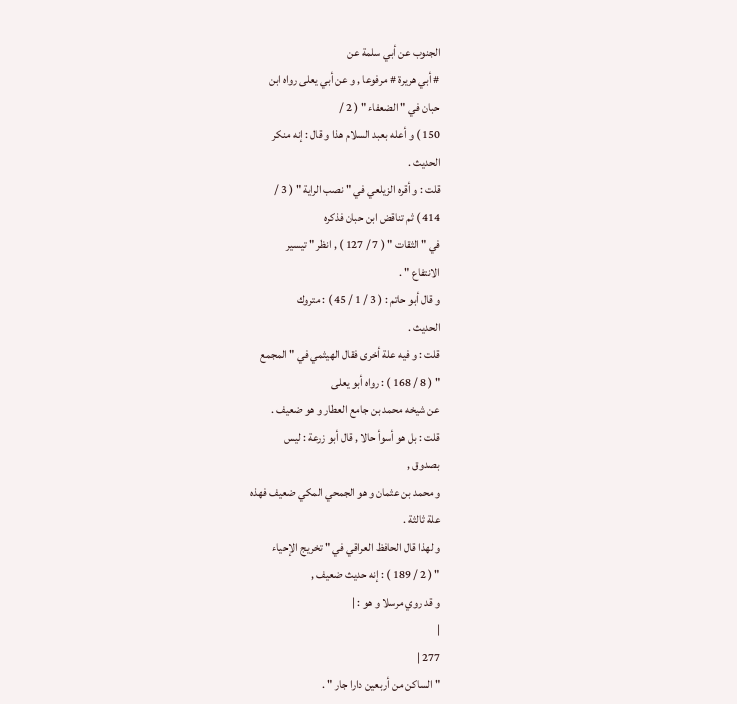الجنوب عن أبي سلمة عن
# أبي هريرة # مرفوعا , و عن أبي يعلى رواه ابن
حبان في " الضعفاء " ( 2 /
150 ) و أعله بعبد السلام هذا و قال : إنه منكر
الحديث .
قلت : و أقره الزيلعي في " نصب الراية " ( 3 /
414 ) ثم تناقض ابن حبان فذكره
في " الثقات " ( 7 / 127 ) , انظر " تيسير
الانتفاع " .
و قال أبو حاتم : ( 3 / 1 / 45 ) : متروك
الحديث .
قلت : و فيه علة أخرى فقال الهيثمي في " المجمع
" ( 8 / 168 ) : رواه أبو يعلى
عن شيخه محمد بن جامع العطار و هو ضعيف .
قلت : بل هو أسوأ حالا , قال أبو زرعة : ليس
بصدوق ,
و محمد بن عثمان و هو الجمحي المكي ضعيف فهذه
علة ثالثة .
و لهذا قال الحافظ العراقي في " تخريج الإحياء
" ( 2 / 189 ) : إنه حديث ضعيف ,
و قد روي مرسلا و هو : |
|
277 |
" الساكن من أربعين دارا جار " .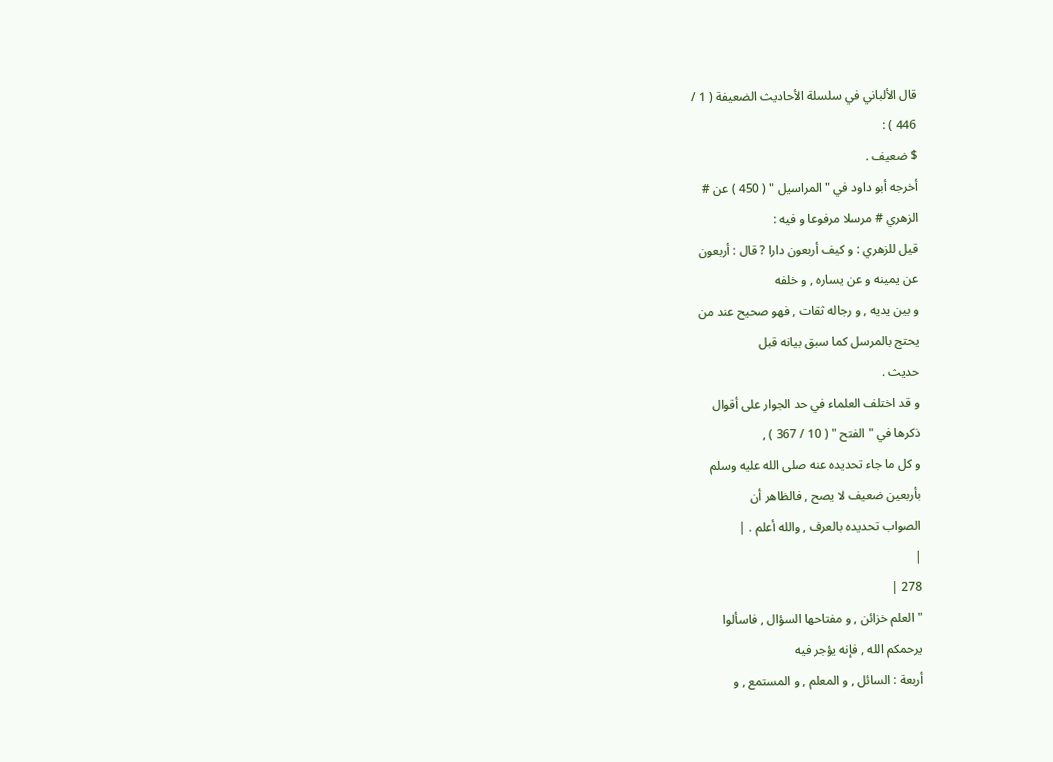قال الألباني في سلسلة الأحاديث الضعيفة ( 1 /
446 ) :
$ ضعيف .
أخرجه أبو داود في " المراسيل " ( 450 ) عن #
الزهري # مرسلا مرفوعا و فيه :
قيل للزهري : و كيف أربعون دارا ? قال : أربعون
عن يمينه و عن يساره , و خلفه
و بين يديه , و رجاله ثقات , فهو صحيح عند من
يحتج بالمرسل كما سبق بيانه قبل
حديث .
و قد اختلف العلماء في حد الجوار على أقوال
ذكرها في " الفتح " ( 10 / 367 ) ,
و كل ما جاء تحديده عنه صلى الله عليه وسلم
بأربعين ضعيف لا يصح , فالظاهر أن
الصواب تحديده بالعرف , والله أعلم . |
|
278 |
" العلم خزائن , و مفتاحها السؤال , فاسألوا
يرحمكم الله , فإنه يؤجر فيه
أربعة : السائل , و المعلم , و المستمع , و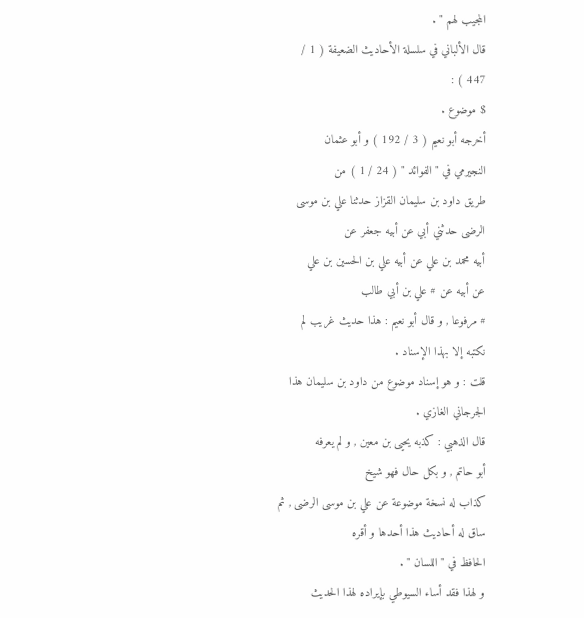المجيب لهم " .
قال الألباني في سلسلة الأحاديث الضعيفة ( 1 /
447 ) :
$ موضوع .
أخرجه أبو نعيم ( 3 / 192 ) و أبو عثمان
النجيرمي في " الفوائد " ( 24 / 1 ) من
طريق داود بن سليمان القزاز حدثنا علي بن موسى
الرضى حدثني أبي عن أبيه جعفر عن
أبيه محمد بن علي عن أبيه علي بن الحسين بن علي
عن أبيه عن # علي بن أبي طالب
# مرفوعا , و قال أبو نعيم : هذا حديث غريب لم
نكتبه إلا بهذا الإسناد .
قلت : و هو إسناد موضوع من داود بن سليمان هذا
الجرجاني الغازي .
قال الذهبي : كذبه يحيى بن معين , و لم يعرفه
أبو حاتم , و بكل حال فهو شيخ
كذاب له نسخة موضوعة عن علي بن موسى الرضى , ثم
ساق له أحاديث هذا أحدها و أقره
الحافظ في " اللسان " .
و لهذا فقد أساء السيوطي بإيراده لهذا الحديث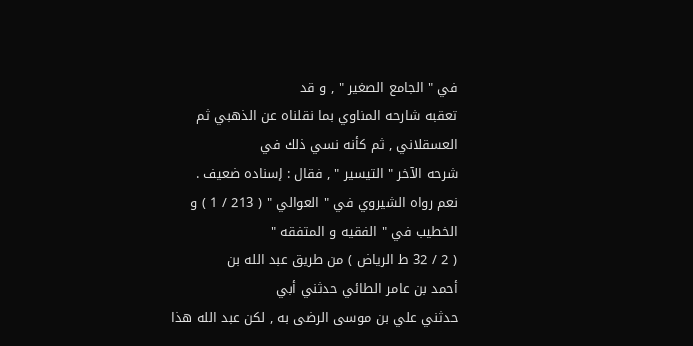في " الجامع الصغير " , و قد
تعقبه شارحه المناوي بما نقلناه عن الذهبي ثم
العسقلاني , ثم كأنه نسي ذلك في
شرحه الآخر " التيسير " , فقال : إسناده ضعيف .
نعم رواه الشيروي في " العوالي " ( 213 / 1 ) و
الخطيب في " الفقيه و المتفقه "
( 2 / 32 ط الرياض ) من طريق عبد الله بن
أحمد بن عامر الطائي حدثني أبي
حدثني علي بن موسى الرضى به , لكن عبد الله هذا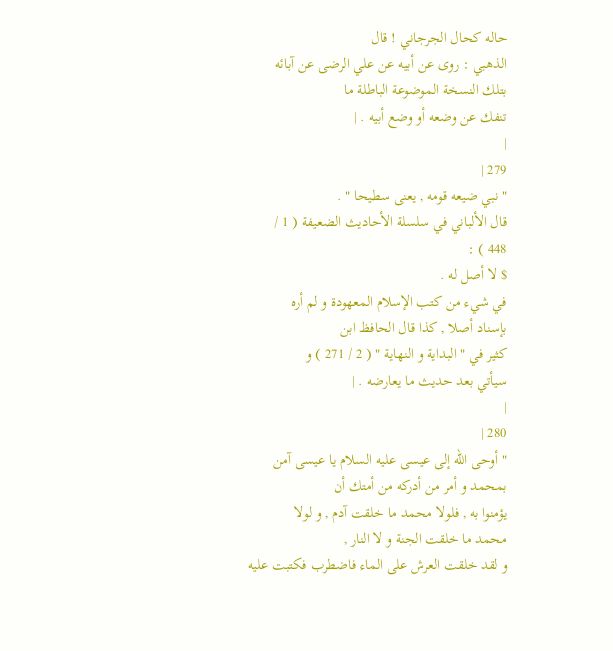حاله كحال الجرجاني ! قال
الذهبي : روى عن أبيه عن علي الرضى عن آبائه
بتلك النسخة الموضوعة الباطلة ما
تنفك عن وضعه أو وضع أبيه . |
|
279 |
" نبي ضيعه قومه , يعنى سطيحا " .
قال الألباني في سلسلة الأحاديث الضعيفة ( 1 /
448 ) :
$ لا أصل له .
في شيء من كتب الإسلام المعهودة و لم أره
بإسناد أصلا , كذا قال الحافظ ابن
كثير في " البداية و النهاية " ( 2 / 271 ) و
سيأتي بعد حديث ما يعارضه . |
|
280 |
" أوحى الله إلى عيسى عليه السلام يا عيسى آمن
بمحمد و أمر من أدركه من أمتك أن
يؤمنوا به , فلولا محمد ما خلقت آدم , و لولا
محمد ما خلقت الجنة و لا النار ,
و لقد خلقت العرش على الماء فاضطرب فكتبت عليه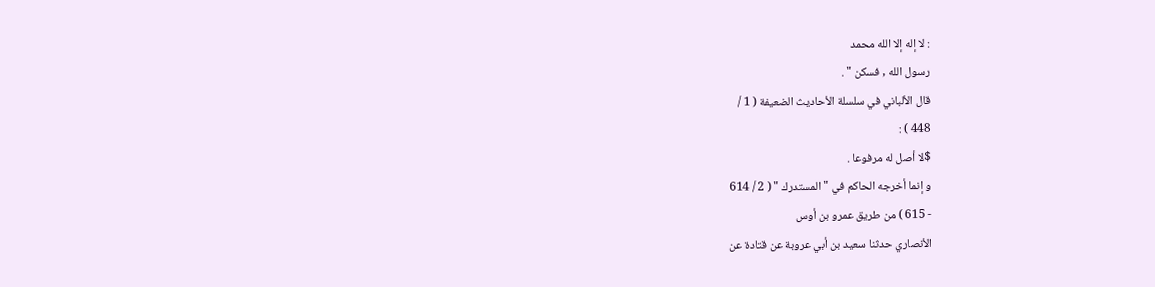: لا إله إلا الله محمد
رسول الله , فسكن " .
قال الألباني في سلسلة الأحاديث الضعيفة ( 1 /
448 ) :
$لا أصل له مرفوعا .
و إنما أخرجه الحاكم في " المستدرك " ( 2 / 614
- 615 ) من طريق عمرو بن أوس
الأنصاري حدثنا سعيد بن أبي عروبة عن قتادة عن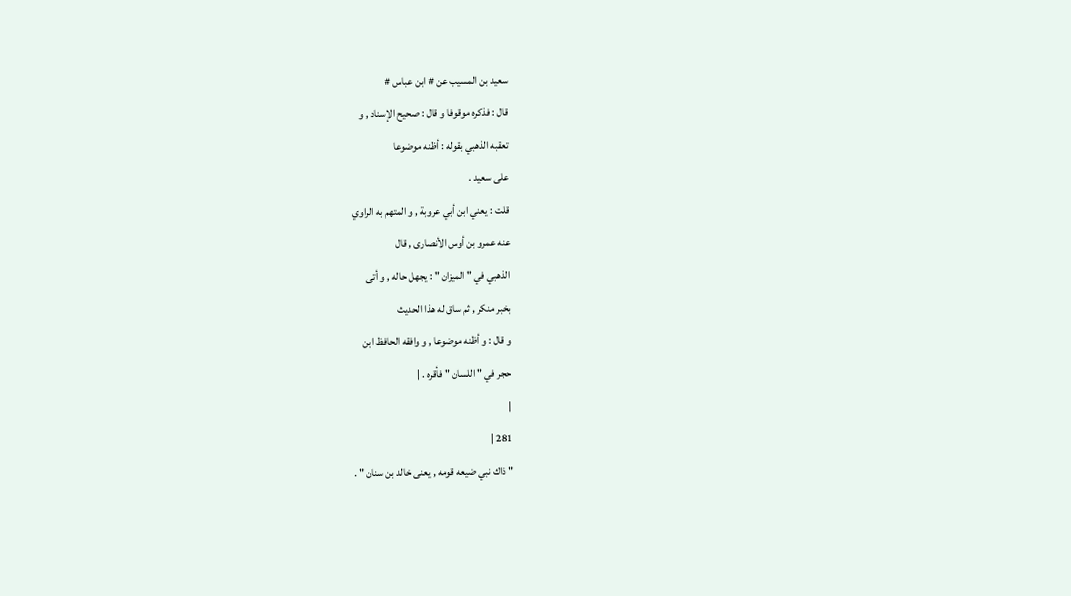سعيد بن المسيب عن # ابن عباس #
قال : فذكره موقوفا و قال : صحيح الإسناد , و
تعقبه الذهبي بقوله : أظنه موضوعا
على سعيد .
قلت : يعني ابن أبي عروبة , و المتهم به الراوي
عنه عمرو بن أوس الأنصارى , قال
الذهبي في " الميزان " : يجهل حاله , و أتى
بخبر منكر , ثم ساق له هذا الحديث
و قال : و أظنه موضوعا , و وافقه الحافظ ابن
حجر في " اللسان " فأقره . |
|
281 |
" ذاك نبي ضيعه قومه , يعنى خالد بن سنان " .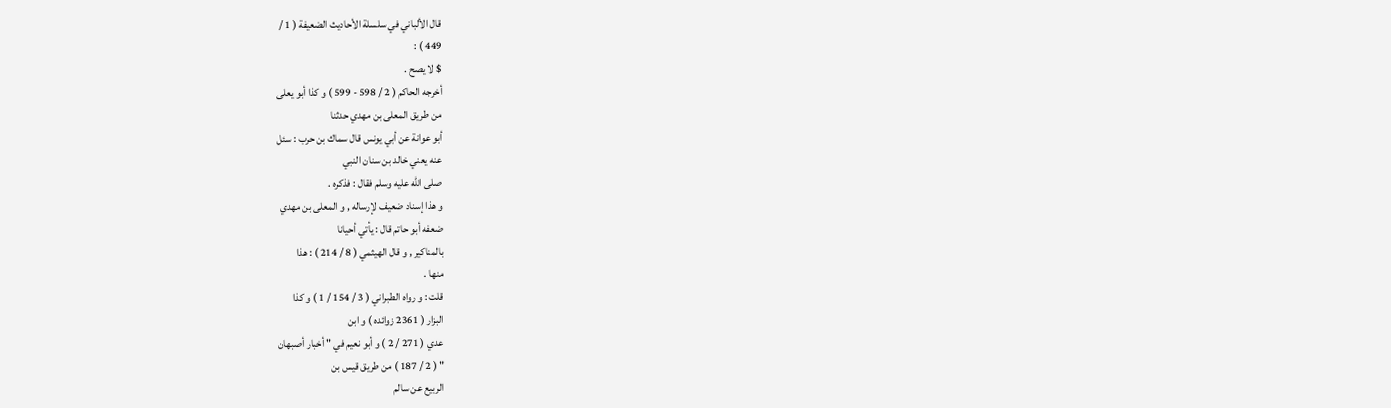قال الألباني في سلسلة الأحاديث الضعيفة ( 1 /
449 ) :
$ لا يصح .
أخرجه الحاكم ( 2 / 598 - 599 ) و كذا أبو يعلى
من طريق المعلى بن مهدي حدثنا
أبو عوانة عن أبي يونس قال سماك بن حرب : سئل
عنه يعني خالد بن سنان النبي
صلى الله عليه وسلم فقال : فذكره .
و هذا إسناد ضعيف لإرساله , و المعلى بن مهدي
ضعفه أبو حاتم قال : يأتي أحيانا
بالمناكير , و قال الهيثمي ( 8 / 214 ) : هذا
منها .
قلت : و رواه الطبراني ( 3 / 154 / 1 ) و كذا
البزار ( 2361 زوائده ) و ابن
عدي ( 271 / 2 ) و أبو نعيم في " أخبار أصبهان
" ( 2 / 187 ) من طريق قيس بن
الربيع عن سالم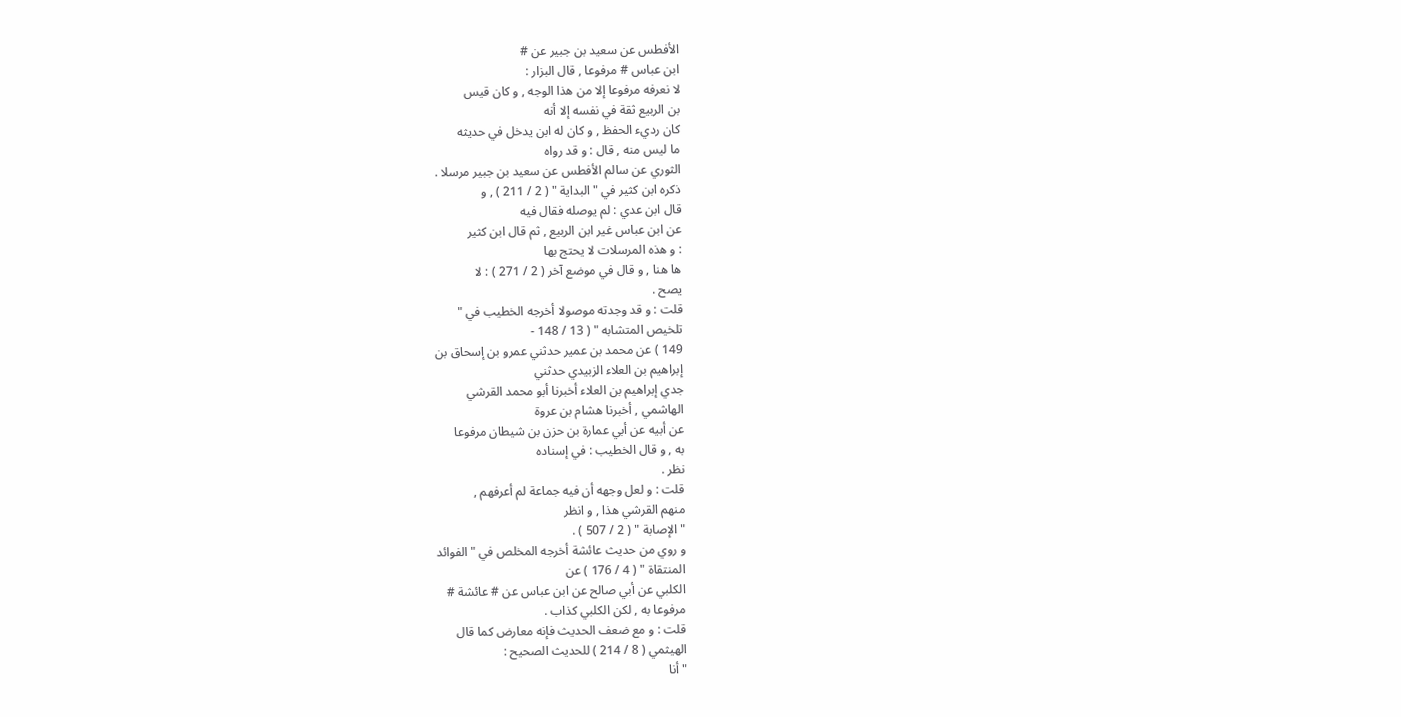الأفطس عن سعيد بن جبير عن #
ابن عباس # مرفوعا , قال البزار :
لا نعرفه مرفوعا إلا من هذا الوجه , و كان قيس
بن الربيع ثقة في نفسه إلا أنه
كان رديء الحفظ , و كان له ابن يدخل في حديثه
ما ليس منه , قال : و قد رواه
الثوري عن سالم الأفطس عن سعيد بن جبير مرسلا .
ذكره ابن كثير في " البداية " ( 2 / 211 ) , و
قال ابن عدي : لم يوصله فقال فيه
عن ابن عباس غير ابن الربيع , ثم قال ابن كثير
: و هذه المرسلات لا يحتج بها
ها هنا , و قال في موضع آخر ( 2 / 271 ) : لا
يصح .
قلت : و قد وجدته موصولا أخرجه الخطيب في "
تلخيص المتشابه " ( 13 / 148 -
149 ) عن محمد بن عمير حدثني عمرو بن إسحاق بن
إبراهيم بن العلاء الزبيدي حدثني
جدي إبراهيم بن العلاء أخبرنا أبو محمد القرشي
الهاشمي , أخبرنا هشام بن عروة
عن أبيه عن أبي عمارة بن حزن بن شيطان مرفوعا
به , و قال الخطيب : في إسناده
نظر .
قلت : و لعل وجهه أن فيه جماعة لم أعرفهم ,
منهم القرشي هذا , و انظر
" الإصابة " ( 2 / 507 ) .
و روي من حديث عائشة أخرجه المخلص في " الفوائد
المنتقاة " ( 4 / 176 ) عن
الكلبي عن أبي صالح عن ابن عباس عن # عائشة #
مرفوعا به , لكن الكلبي كذاب .
قلت : و مع ضعف الحديث فإنه معارض كما قال
الهيثمي ( 8 / 214 ) للحديث الصحيح :
" أنا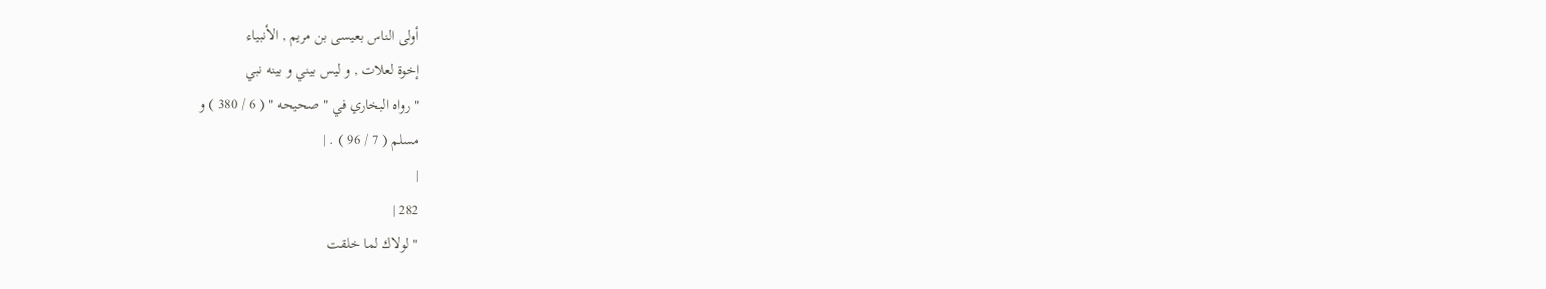أولى الناس بعيسى بن مريم , الأنبياء
إخوة لعلات , و ليس بيني و بينه نبي
" رواه البخاري في " صحيحه " ( 6 / 380 ) و
مسلم ( 7 / 96 ) . |
|
282 |
" لولاك لما خلقت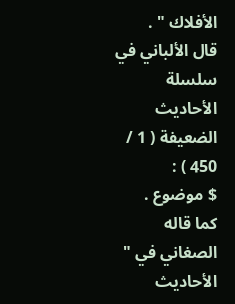الأفلاك " .
قال الألباني في سلسلة الأحاديث الضعيفة ( 1 /
450 ) :
$ موضوع .
كما قاله الصغاني في " الأحاديث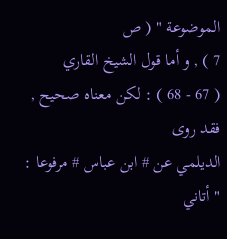الموضوعة " ( ص
7 ) , و أما قول الشيخ القاري
( 67 - 68 ) : لكن معناه صحيح , فقد روى
الديلمي عن # ابن عباس # مرفوعا :
" أتاني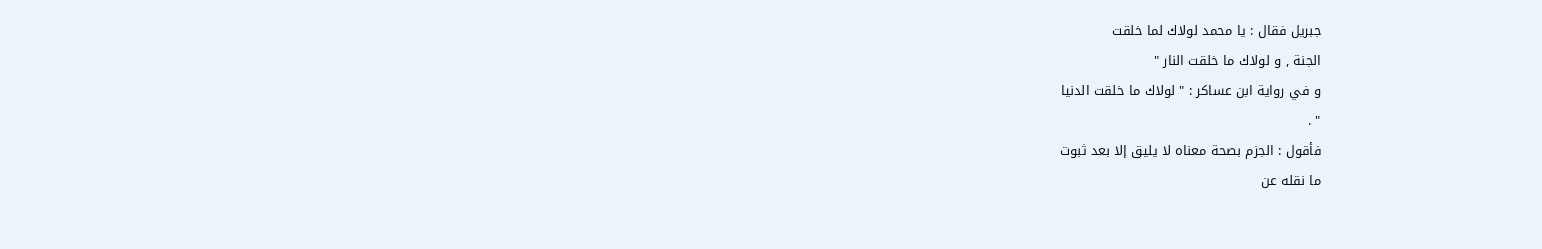جبريل فقال : يا محمد لولاك لما خلقت
الجنة , و لولاك ما خلقت النار "
و في رواية ابن عساكر : " لولاك ما خلقت الدنيا
" .
فأقول : الجزم بصحة معناه لا يليق إلا بعد ثبوت
ما نقله عن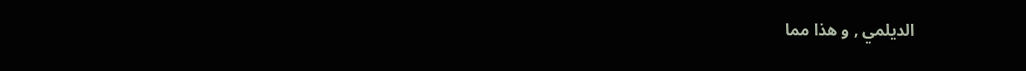الديلمي , و هذا مما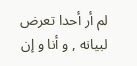لم أر أحدا تعرض لبيانه , و أنا و إن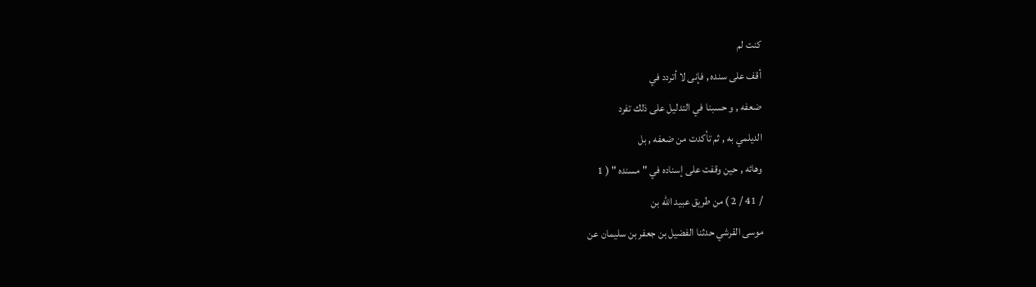كنت لم
أقف على سنده , فإنى لا أتردد في
ضعفه , و حسبنا في التدليل على ذلك تفرد
الديلمي به , ثم تأكدت من ضعفه , بل
وهائه , حين وقفت على إسناده في " مسنده " ( 1
/ 41 / 2 ) من طريق عبيد الله بن
موسى القرشي حدثنا الفضيل بن جعفر بن سليمان عن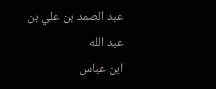عبد الصمد بن علي بن عبد الله
ابن عباس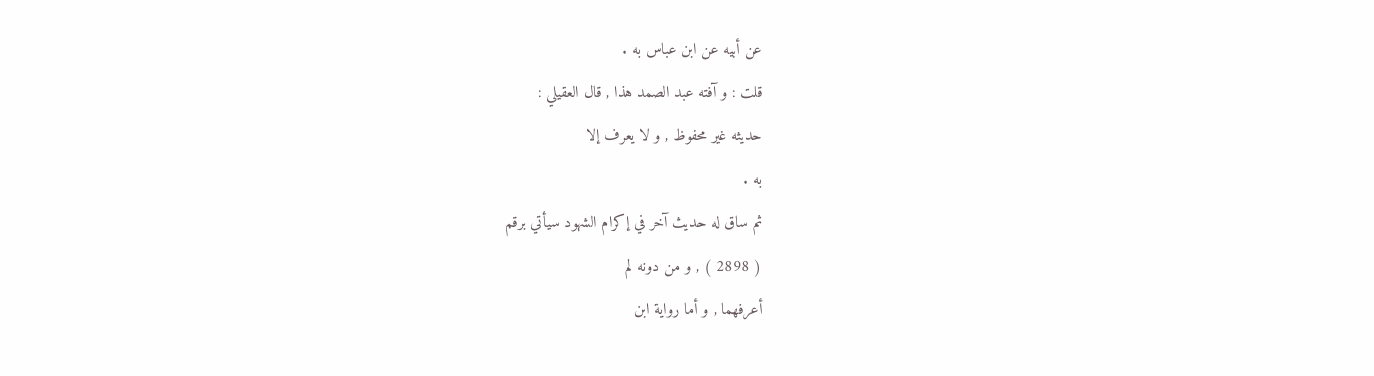عن أبيه عن ابن عباس به .
قلت : و آفته عبد الصمد هذا , قال العقيلي :
حديثه غير محفوظ , و لا يعرف إلا
به .
ثم ساق له حديث آخر في إكرام الشهود سيأتي برقم
( 2898 ) , و من دونه لم
أعرفهما , و أما رواية ابن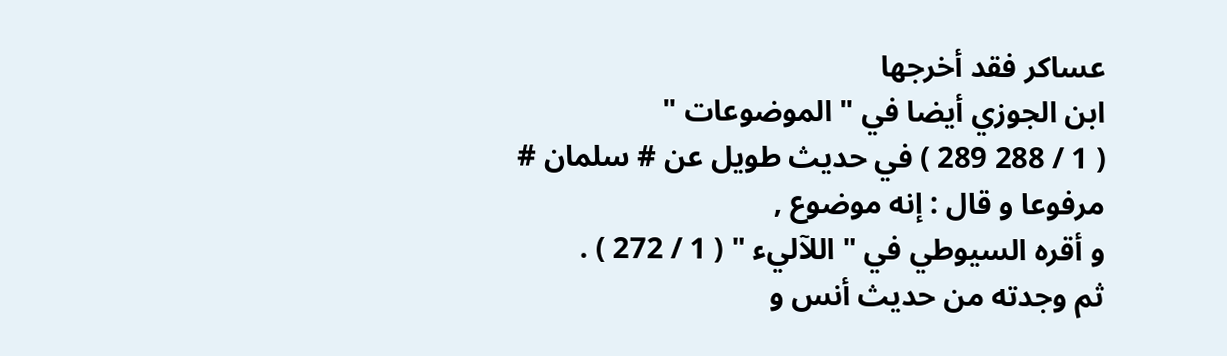عساكر فقد أخرجها
ابن الجوزي أيضا في " الموضوعات "
( 1 / 288 289 ) في حديث طويل عن # سلمان #
مرفوعا و قال : إنه موضوع ,
و أقره السيوطي في " اللآليء " ( 1 / 272 ) .
ثم وجدته من حديث أنس و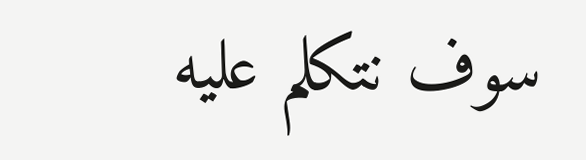سوف نتكلم عليه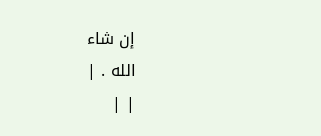إن شاء
الله . |
| |